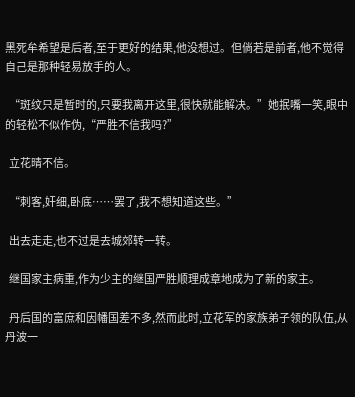黑死牟希望是后者,至于更好的结果,他没想过。但倘若是前者,他不觉得自己是那种轻易放手的人。

  “斑纹只是暂时的,只要我离开这里,很快就能解决。”她抿嘴一笑,眼中的轻松不似作伪,“严胜不信我吗?”

  立花晴不信。

  “刺客,奸细,卧底……罢了,我不想知道这些。”

  出去走走,也不过是去城郊转一转。

  继国家主病重,作为少主的继国严胜顺理成章地成为了新的家主。

  丹后国的富庶和因幡国差不多,然而此时,立花军的家族弟子领的队伍,从丹波一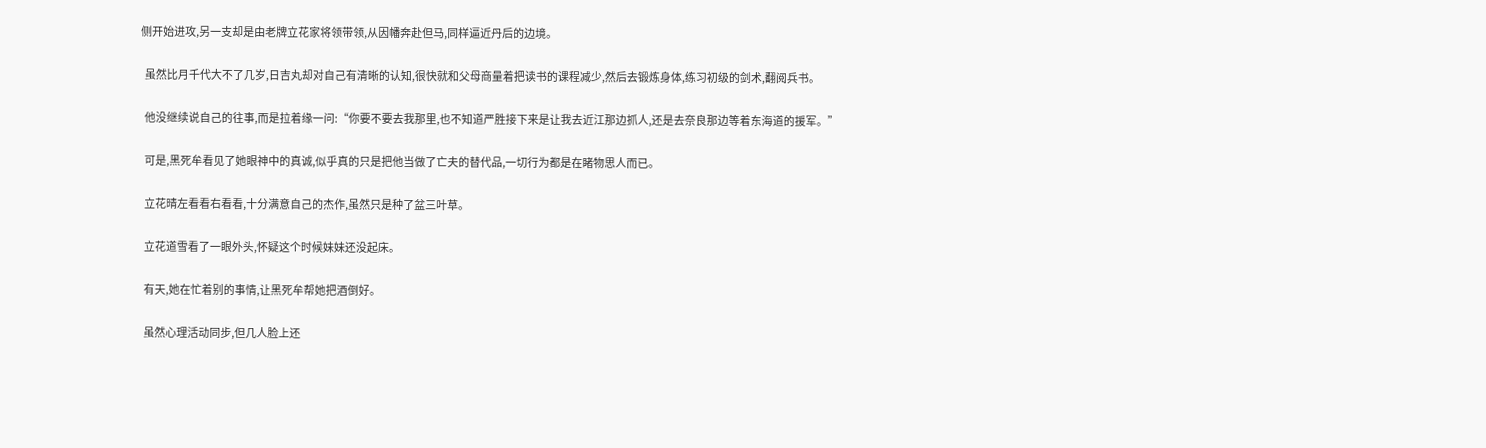侧开始进攻,另一支却是由老牌立花家将领带领,从因幡奔赴但马,同样逼近丹后的边境。

  虽然比月千代大不了几岁,日吉丸却对自己有清晰的认知,很快就和父母商量着把读书的课程减少,然后去锻炼身体,练习初级的剑术,翻阅兵书。

  他没继续说自己的往事,而是拉着缘一问:“你要不要去我那里,也不知道严胜接下来是让我去近江那边抓人,还是去奈良那边等着东海道的援军。”

  可是,黑死牟看见了她眼神中的真诚,似乎真的只是把他当做了亡夫的替代品,一切行为都是在睹物思人而已。

  立花晴左看看右看看,十分满意自己的杰作,虽然只是种了盆三叶草。

  立花道雪看了一眼外头,怀疑这个时候妹妹还没起床。

  有天,她在忙着别的事情,让黑死牟帮她把酒倒好。

  虽然心理活动同步,但几人脸上还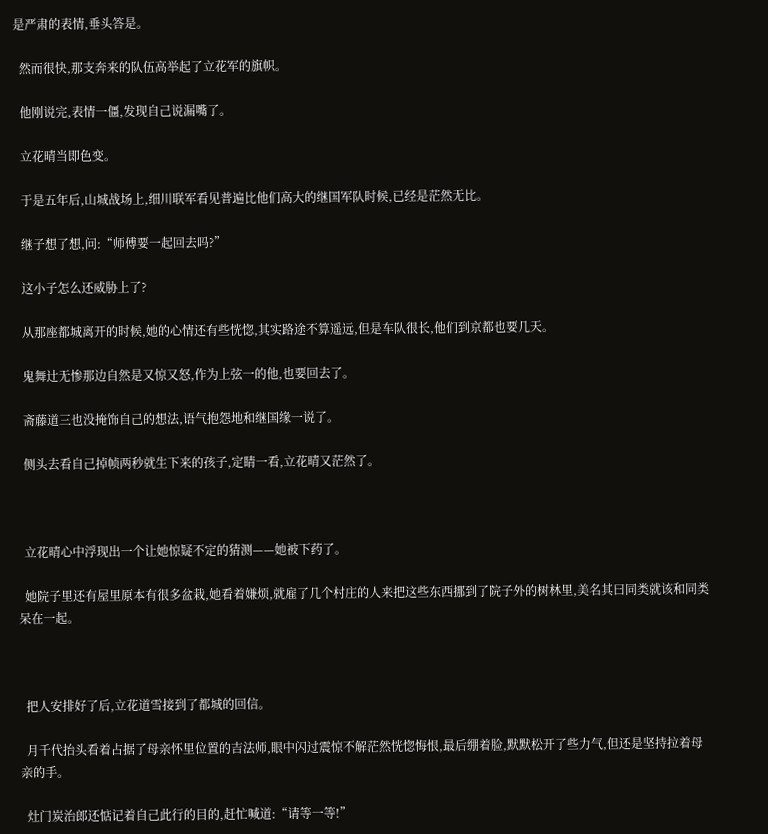是严肃的表情,垂头答是。

  然而很快,那支奔来的队伍高举起了立花军的旗帜。

  他刚说完,表情一僵,发现自己说漏嘴了。

  立花晴当即色变。

  于是五年后,山城战场上,细川联军看见普遍比他们高大的继国军队时候,已经是茫然无比。

  继子想了想,问:“师傅要一起回去吗?”

  这小子怎么还威胁上了?

  从那座都城离开的时候,她的心情还有些恍惚,其实路途不算遥远,但是车队很长,他们到京都也要几天。

  鬼舞辻无惨那边自然是又惊又怒,作为上弦一的他,也要回去了。

  斋藤道三也没掩饰自己的想法,语气抱怨地和继国缘一说了。

  侧头去看自己掉帧两秒就生下来的孩子,定睛一看,立花晴又茫然了。



  立花晴心中浮现出一个让她惊疑不定的猜测——她被下药了。

  她院子里还有屋里原本有很多盆栽,她看着嫌烦,就雇了几个村庄的人来把这些东西挪到了院子外的树林里,美名其曰同类就该和同类呆在一起。



  把人安排好了后,立花道雪接到了都城的回信。

  月千代抬头看着占据了母亲怀里位置的吉法师,眼中闪过震惊不解茫然恍惚悔恨,最后绷着脸,默默松开了些力气,但还是坚持拉着母亲的手。

  灶门炭治郎还惦记着自己此行的目的,赶忙喊道:“请等一等!”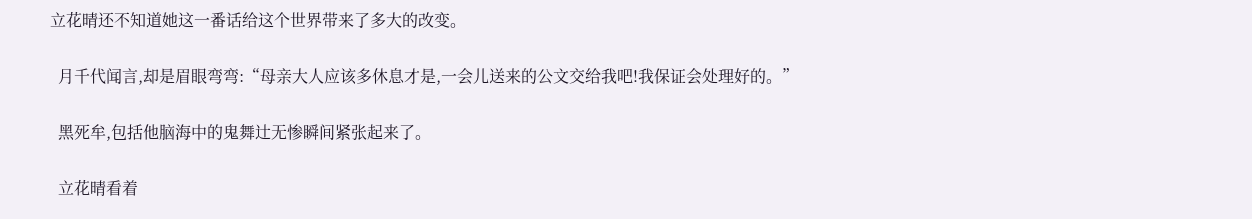立花晴还不知道她这一番话给这个世界带来了多大的改变。

  月千代闻言,却是眉眼弯弯:“母亲大人应该多休息才是,一会儿送来的公文交给我吧!我保证会处理好的。”

  黑死牟,包括他脑海中的鬼舞辻无惨瞬间紧张起来了。

  立花晴看着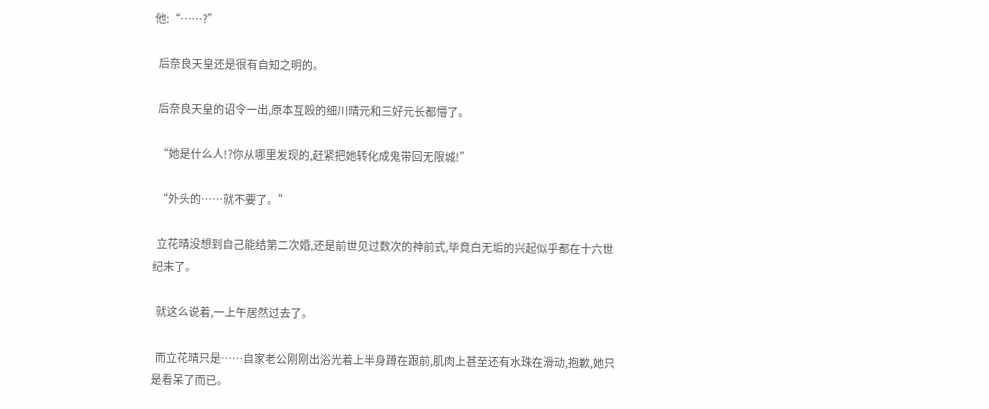他:“……?”

  后奈良天皇还是很有自知之明的。

  后奈良天皇的诏令一出,原本互殴的细川晴元和三好元长都懵了。

  “她是什么人!?你从哪里发现的,赶紧把她转化成鬼带回无限城!”

  “外头的……就不要了。”

  立花晴没想到自己能结第二次婚,还是前世见过数次的神前式,毕竟白无垢的兴起似乎都在十六世纪末了。

  就这么说着,一上午居然过去了。

  而立花晴只是……自家老公刚刚出浴光着上半身蹲在跟前,肌肉上甚至还有水珠在滑动,抱歉,她只是看呆了而已。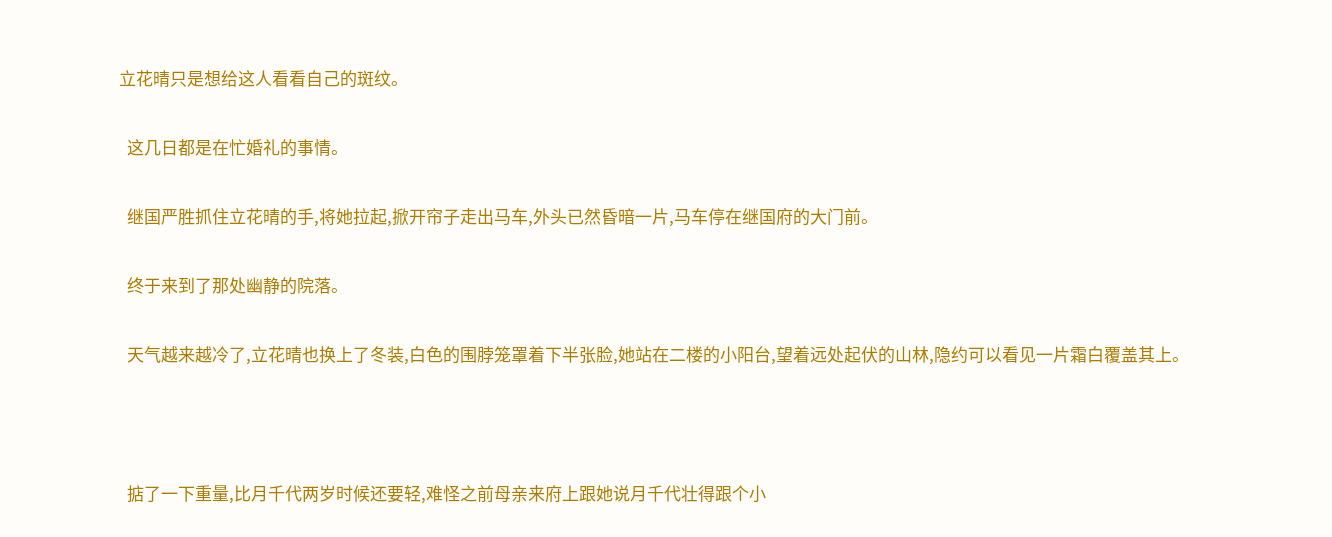立花晴只是想给这人看看自己的斑纹。

  这几日都是在忙婚礼的事情。

  继国严胜抓住立花晴的手,将她拉起,掀开帘子走出马车,外头已然昏暗一片,马车停在继国府的大门前。

  终于来到了那处幽静的院落。

  天气越来越冷了,立花晴也换上了冬装,白色的围脖笼罩着下半张脸,她站在二楼的小阳台,望着远处起伏的山林,隐约可以看见一片霜白覆盖其上。



  掂了一下重量,比月千代两岁时候还要轻,难怪之前母亲来府上跟她说月千代壮得跟个小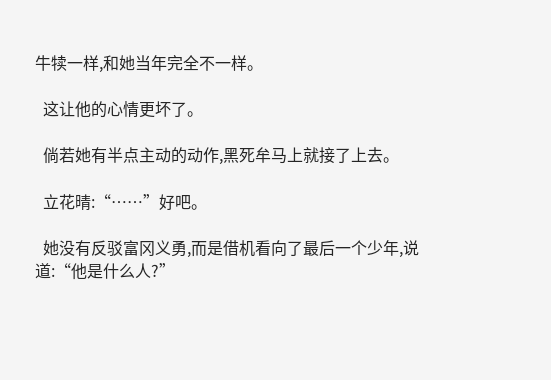牛犊一样,和她当年完全不一样。

  这让他的心情更坏了。

  倘若她有半点主动的动作,黑死牟马上就接了上去。

  立花晴:“……”好吧。

  她没有反驳富冈义勇,而是借机看向了最后一个少年,说道:“他是什么人?”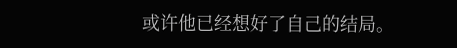或许他已经想好了自己的结局。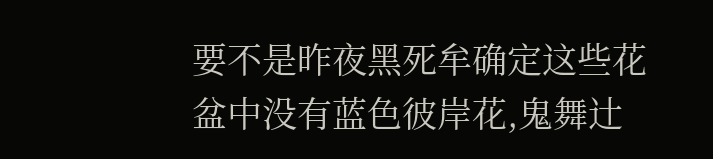要不是昨夜黑死牟确定这些花盆中没有蓝色彼岸花,鬼舞辻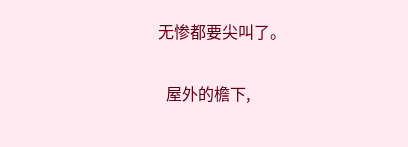无惨都要尖叫了。

  屋外的檐下,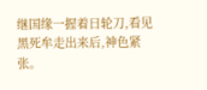继国缘一握着日轮刀,看见黑死牟走出来后,神色紧张。